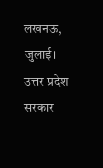लखनऊ, जुलाई। उत्तर प्रदेश सरकार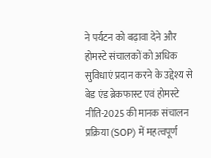ने पर्यटन को बढ़ावा देने और होमस्टे संचालकों को अधिक सुविधाएं प्रदान करने के उद्देश्य से बेड एंड ब्रेकफास्ट एवं होमस्टे नीति-2025 की मानक संचालन प्रक्रिया (SOP) में महत्वपूर्ण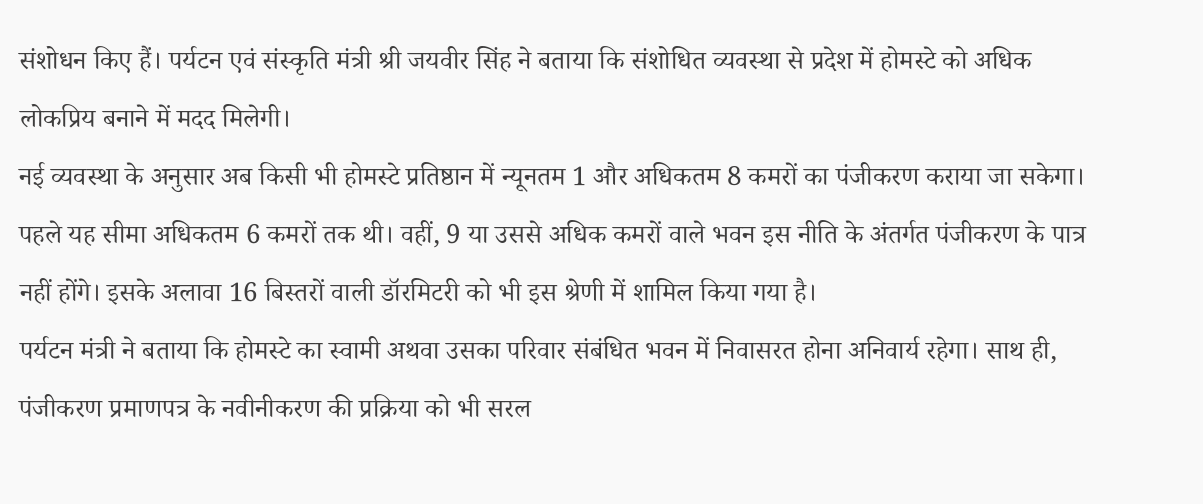संशोधन किए हैं। पर्यटन एवं संस्कृति मंत्री श्री जयवीर सिंह ने बताया कि संशोधित व्यवस्था से प्रदेश में होमस्टे को अधिक लोकप्रिय बनाने में मदद मिलेगी।
नई व्यवस्था के अनुसार अब किसी भी होमस्टे प्रतिष्ठान में न्यूनतम 1 और अधिकतम 8 कमरों का पंजीकरण कराया जा सकेगा। पहले यह सीमा अधिकतम 6 कमरों तक थी। वहीं, 9 या उससे अधिक कमरों वाले भवन इस नीति के अंतर्गत पंजीकरण के पात्र नहीं होंगे। इसके अलावा 16 बिस्तरों वाली डॉरमिटरी को भी इस श्रेणी में शामिल किया गया है।
पर्यटन मंत्री ने बताया कि होमस्टे का स्वामी अथवा उसका परिवार संबंधित भवन में निवासरत होना अनिवार्य रहेगा। साथ ही, पंजीकरण प्रमाणपत्र के नवीनीकरण की प्रक्रिया को भी सरल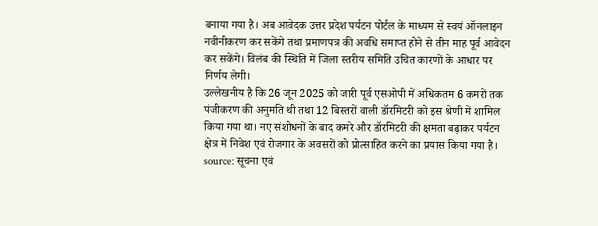बनाया गया है। अब आवेदक उत्तर प्रदेश पर्यटन पोर्टल के माध्यम से स्वयं ऑनलाइन नवीनीकरण कर सकेंगे तथा प्रमाणपत्र की अवधि समाप्त होने से तीन माह पूर्व आवेदन कर सकेंगे। विलंब की स्थिति में जिला स्तरीय समिति उचित कारणों के आधार पर निर्णय लेगी।
उल्लेखनीय है कि 26 जून 2025 को जारी पूर्व एसओपी में अधिकतम 6 कमरों तक पंजीकरण की अनुमति थी तथा 12 बिस्तरों वाली डॉरमिटरी को इस श्रेणी में शामिल किया गया था। नए संशोधनों के बाद कमरे और डॉरमिटरी की क्षमता बढ़ाकर पर्यटन क्षेत्र में निवेश एवं रोजगार के अवसरों को प्रोत्साहित करने का प्रयास किया गया है।
source: सूचना एवं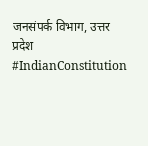जनसंपर्क विभाग, उत्तर प्रदेश #IndianConstitution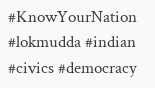#KnowYourNation #lokmudda #indian #civics #democracy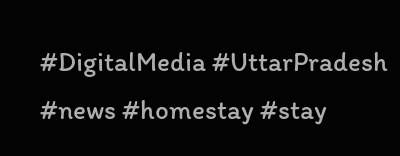#DigitalMedia #UttarPradesh #news #homestay #stay